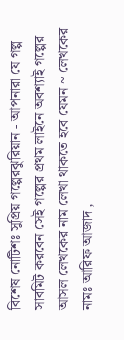বিশেষ নোটিশঃ সুপ্রিয় গল্পেরঝুরিয়ান - আপনারা যে গল্প সাবমিট করবেন সেই গল্পের প্রথম লাইনে অবশ্যাই গল্পের আসল লেখকের নাম লেখা থাকতে হবে যেমন ~ লেখকের নামঃ আরিফ আজাদ ,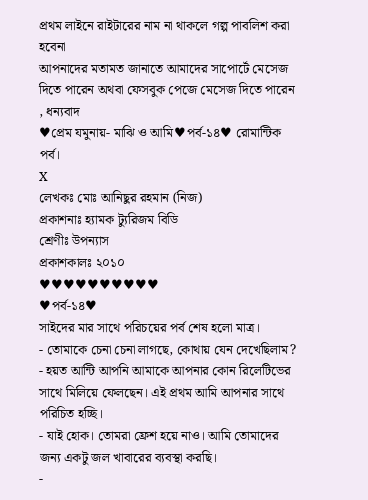প্রথম লাইনে রাইটারের নাম না থাকলে গল্প পাবলিশ করা হবেনা
আপনাদের মতামত জানাতে আমাদের সাপোর্টে মেসেজ দিতে পারেন অথবা ফেসবুক পেজে মেসেজ দিতে পারেন , ধন্যবাদ
♥প্রেম যমুনায়- মাঝি ও আমি♥পর্ব-১৪♥ রোমান্টিক পর্ব।
X
লেখকঃ মোঃ আনিছুর রহমান (নিজ)
প্রকাশনাঃ হ্যামক ট্যুরিজম বিডি
শ্রেণীঃ উপন্যাস
প্রকাশকালঃ ২০১০
♥♥♥♥♥♥♥♥♥♥
♥পর্ব-১৪♥
সাইদের মার সাথে পরিচয়ের পর্ব শেষ হলো মাত্র।
- তোমাকে চেনা চেনা লাগছে, কোথায় যেন দেখেছিলাম?
- হয়ত আন্টি আপনি আমাকে আপনার কোন রিলেটিভের সাথে মিলিয়ে ফেলছেন। এই প্রথম আমি আপনার সাথে পরিচিত হচ্ছি।
- যাই হোক। তোমরা ফ্রেশ হয়ে নাও। আমি তোমাদের জন্য একটু জল খাবারের ব্যবস্থা করছি।
-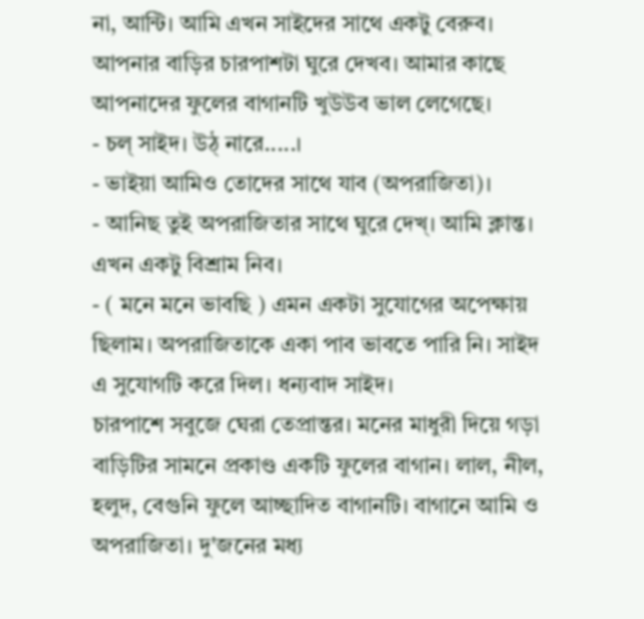না, আন্টি। আমি এখন সাইদের সাথে একটু বেরুব। আপনার বাড়ির চারপাশটা ঘুরে দেখব। আমার কাছে আপনাদের ফুলের বাগানটি খুউউব ভাল লেগেছে।
- চল্ সাইদ। উঠ্ নারে.....।
- ভাইয়া আমিও তোদের সাথে যাব (অপরাজিতা)।
- আনিছ তুই অপরাজিতার সাথে ঘুরে দেখ্। আমি ক্লান্ত। এখন একটু বিশ্রাম নিব।
- ( মনে মনে ভাবছি ) এমন একটা সুযোগের অপেক্ষায় ছিলাম। অপরাজিতাকে একা পাব ভাবতে পারি নি। সাইদ এ সুযোগটি করে দিল। ধন্যবাদ সাইদ।
চারপাশে সবুজে ঘেরা তেপ্রান্তর। মনের মাধুরী দিয়ে গড়া বাড়িটির সামনে প্রকাণ্ড একটি ফুলের বাগান। লাল, নীল, হলুদ, বেগুনি ফুলে আচ্ছাদিত বাগানটি। বাগানে আমি ও অপরাজিতা। দু'জনের মধ্য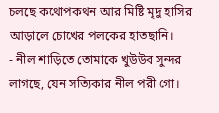চলছে কথোপকথন আর মিষ্টি মৃদু হাসির আড়ালে চোখের পলকের হাতছানি।
- নীল শাড়িতে তোমাকে খুউউব সুন্দর লাগছে, যেন সত্যিকার নীল পরী গো।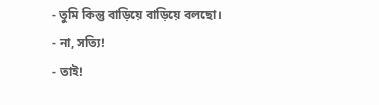- তুমি কিন্তু বাড়িয়ে বাড়িয়ে বলছো।
- না, সত্যি!
- তাই!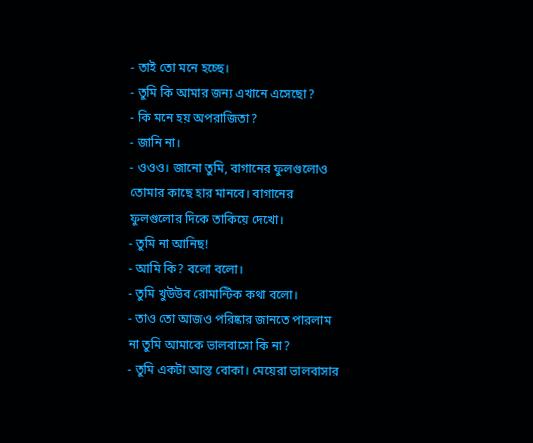- তাই তো মনে হচ্ছে।
- তুমি কি আমার জন্য এখানে এসেছো?
- কি মনে হয় অপরাজিতা?
- জানি না।
- ওওও। জানো তুমি, বাগানের ফুলগুলোও তোমার কাছে হার মানবে। বাগানের ফুলগুলোর দিকে তাকিয়ে দেখো।
- তুমি না আনিছ!
- আমি কি? বলো বলো।
- তুমি খুউউব রোমান্টিক কথা বলো।
- তাও তো আজও পরিষ্কার জানতে পারলাম না তুমি আমাকে ভালবাসো কি না?
- তুমি একটা আস্ত বোকা। মেয়েরা ভালবাসার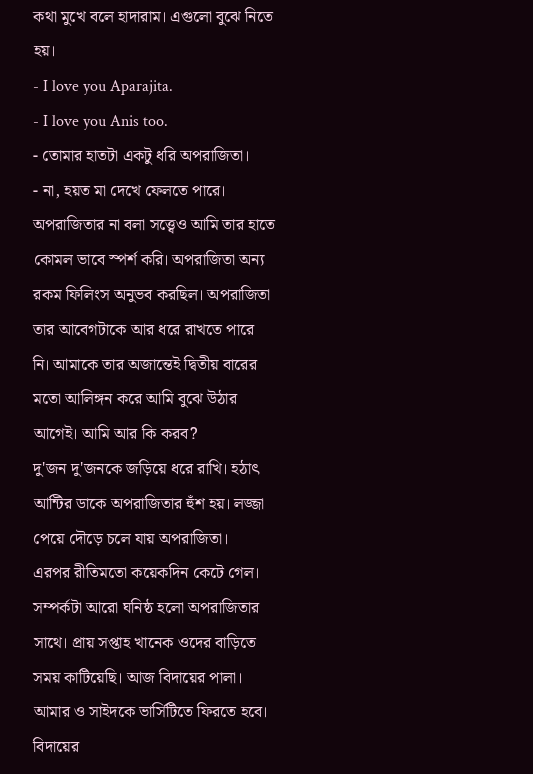কথা মুখে বলে হাদারাম। এগুলো বুঝে নিতে হয়।
- I love you Aparajita.
- I love you Anis too.
- তোমার হাতটা একটু ধরি অপরাজিতা।
- না, হয়ত মা দেখে ফেলতে পারে।
অপরাজিতার না বলা সত্ত্বেও আমি তার হাতে কোমল ভাবে স্পর্শ করি। অপরাজিতা অন্য রকম ফিলিংস অনুভব করছিল। অপরাজিতা তার আবেগটাকে আর ধরে রাখতে পারে নি। আমাকে তার অজান্তেই দ্বিতীয় বারের মতো আলিঙ্গন করে আমি বুঝে উঠার আগেই। আমি আর কি করব?
দু'জন দু'জনকে জড়িয়ে ধরে রাখি। হঠাৎ আন্টির ডাকে অপরাজিতার হুঁশ হয়। লজ্জা পেয়ে দৌড়ে চলে যায় অপরাজিতা।
এরপর রীতিমতো কয়েকদিন কেটে গেল। সম্পর্কটা আরো ঘনিষ্ঠ হলো অপরাজিতার সাথে। প্রায় সপ্তাহ খানেক ওদের বাড়িতে সময় কাটিয়েছি। আজ বিদায়ের পালা।
আমার ও সাইদকে ভার্সিটিতে ফিরতে হবে। বিদায়ের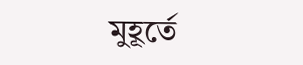মুহূর্তে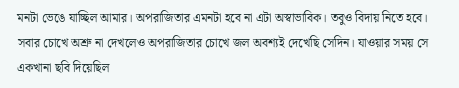মনটা ভেঙে যাচ্ছিল আমার। অপরাজিতার এমনটা হবে না এটা অস্বাভাবিক। তবুও বিদায় নিতে হবে। সবার চোখে অশ্রু না দেখলেও অপরাজিতার চোখে জল অবশ্যই দেখেছি সেদিন। যাওয়ার সময় সে একখানা ছবি দিয়েছিল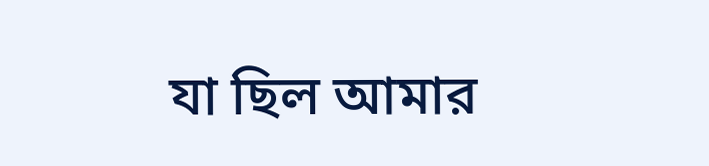যা ছিল আমার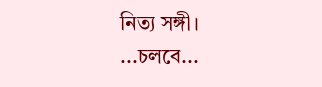নিত্য সঙ্গী।
...চলবে...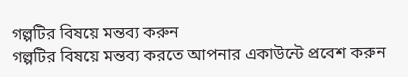গল্পটির বিষয়ে মন্তব্য করুন
গল্পটির বিষয়ে মন্তব্য করতে আপনার একাউন্টে প্রবেশ করুন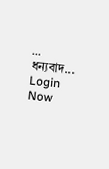... ধন্যবাদ... Login Now